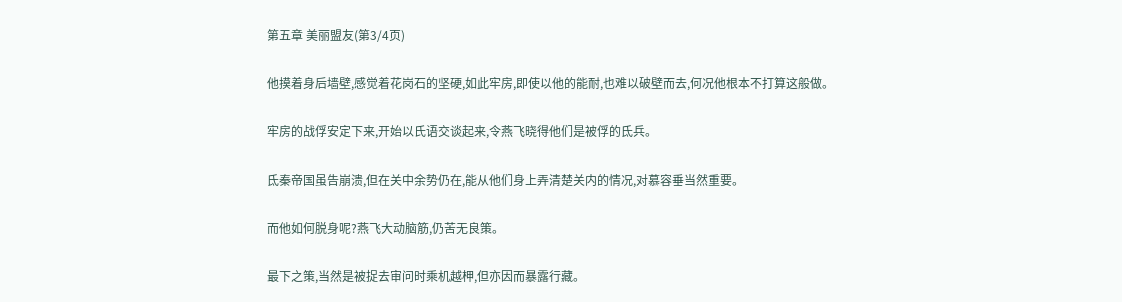第五章 美丽盟友(第3/4页)

他摸着身后墙壁,感觉着花岗石的坚硬,如此牢房,即使以他的能耐,也难以破壁而去,何况他根本不打算这般做。

牢房的战俘安定下来,开始以氏语交谈起来,令燕飞晓得他们是被俘的氐兵。

氐秦帝国虽告崩溃,但在关中余势仍在,能从他们身上弄清楚关内的情况,对慕容垂当然重要。

而他如何脱身呢?燕飞大动脑筋,仍苦无良策。

最下之策,当然是被捉去审问时乘机越柙,但亦因而暴露行藏。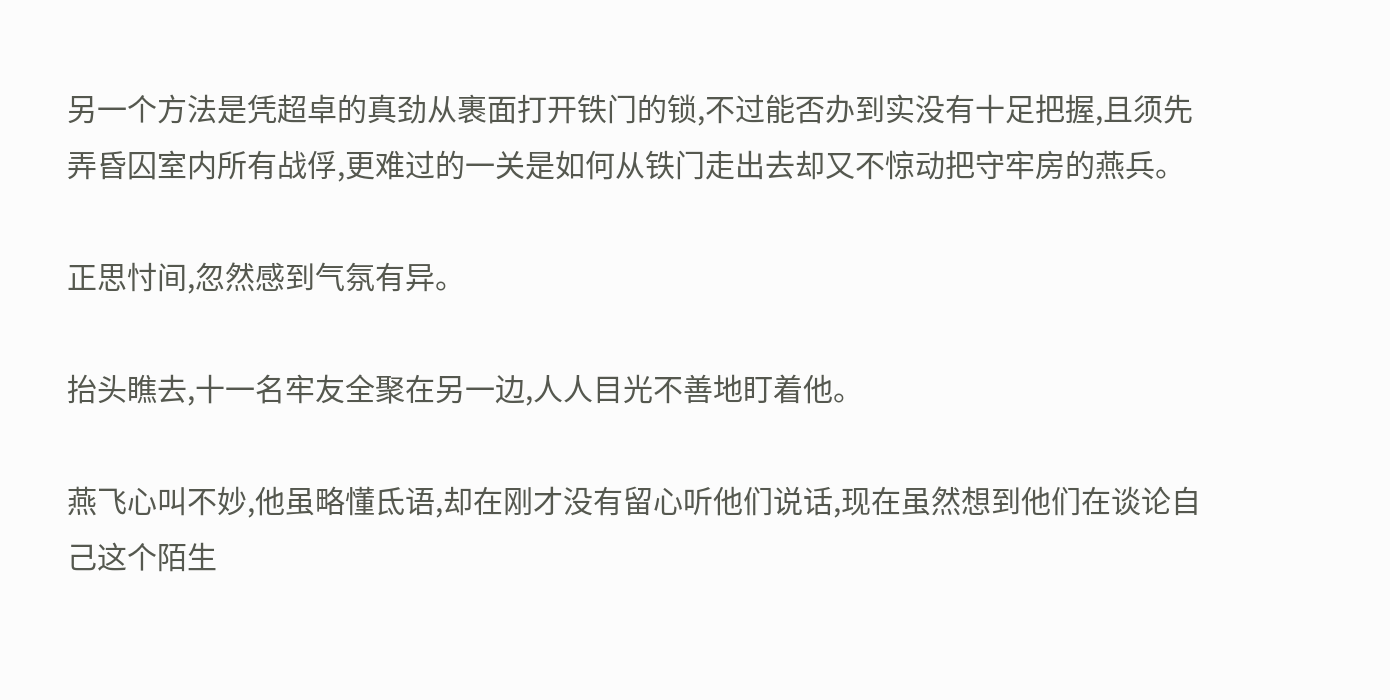另一个方法是凭超卓的真劲从裹面打开铁门的锁,不过能否办到实没有十足把握,且须先弄昏囚室内所有战俘,更难过的一关是如何从铁门走出去却又不惊动把守牢房的燕兵。

正思忖间,忽然感到气氛有异。

抬头瞧去,十一名牢友全聚在另一边,人人目光不善地盯着他。

燕飞心叫不妙,他虽略懂氐语,却在刚才没有留心听他们说话,现在虽然想到他们在谈论自己这个陌生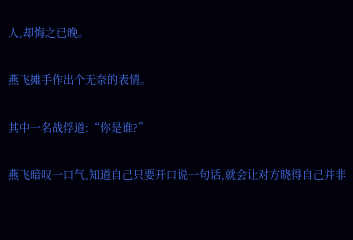人,却悔之已晚。

燕飞摊手作出个无奈的表情。

其中一名战俘道:“你是谁?”

燕飞暗叹一口气,知道自己只要开口说一句话,就会让对方晓得自己并非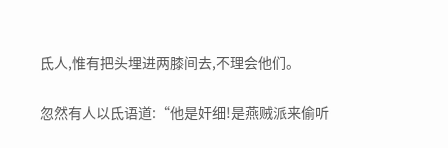氐人,惟有把头埋进两膝间去,不理会他们。

忽然有人以氐语道:“他是奸细!是燕贼派来偷听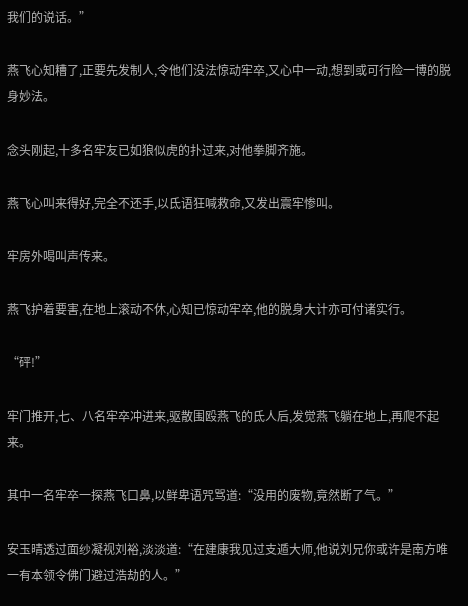我们的说话。”

燕飞心知糟了,正要先发制人,令他们没法惊动牢卒,又心中一动,想到或可行险一博的脱身妙法。

念头刚起,十多名牢友已如狼似虎的扑过来,对他拳脚齐施。

燕飞心叫来得好,完全不还手,以氐语狂喊救命,又发出震牢惨叫。

牢房外喝叫声传来。

燕飞护着要害,在地上滚动不休,心知已惊动牢卒,他的脱身大计亦可付诸实行。

“砰!”

牢门推开,七、八名牢卒冲进来,驱散围殴燕飞的氐人后,发觉燕飞躺在地上,再爬不起来。

其中一名牢卒一探燕飞口鼻,以鲜卑语咒骂道:“没用的废物,竟然断了气。”

安玉晴透过面纱凝视刘裕,淡淡道:“在建康我见过支遁大师,他说刘兄你或许是南方唯一有本领令佛门避过浩劫的人。”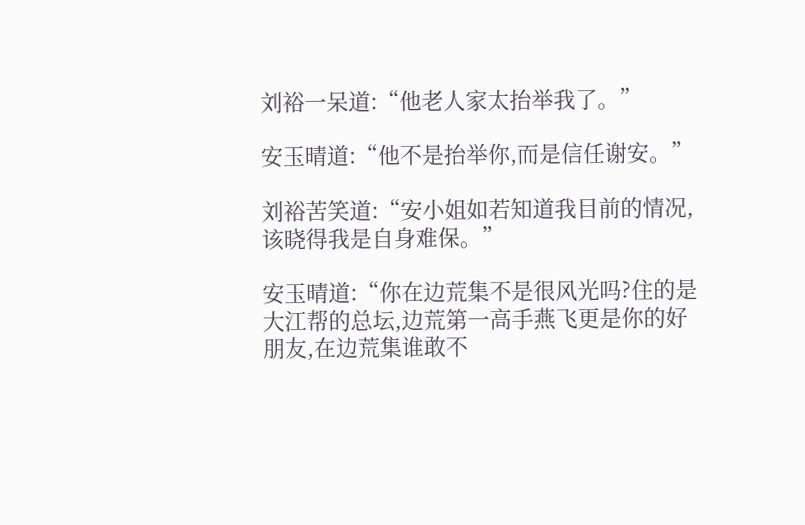刘裕一呆道:“他老人家太抬举我了。”

安玉晴道:“他不是抬举你,而是信任谢安。”

刘裕苦笑道:“安小姐如若知道我目前的情况,该晓得我是自身难保。”

安玉晴道:“你在边荒集不是很风光吗?住的是大江帮的总坛,边荒第一高手燕飞更是你的好朋友,在边荒集谁敢不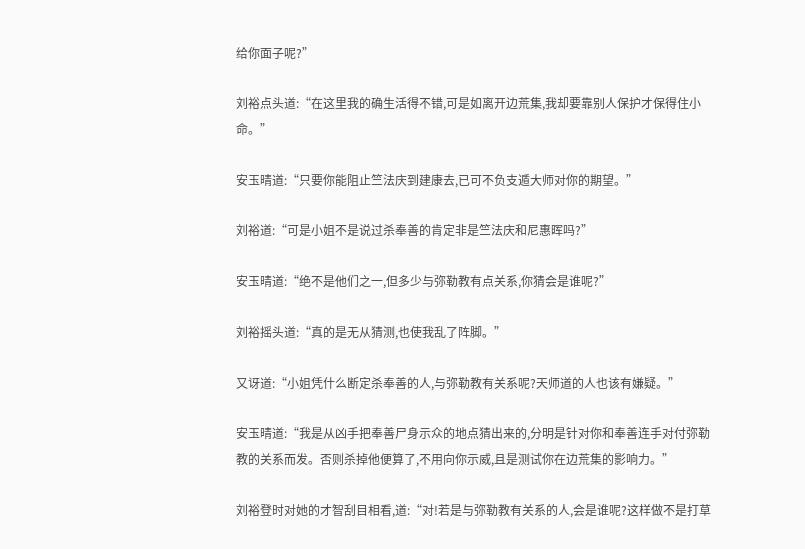给你面子呢?”

刘裕点头道:“在这里我的确生活得不错,可是如离开边荒集,我却要靠别人保护才保得住小命。”

安玉晴道:“只要你能阻止竺法庆到建康去,已可不负支遁大师对你的期望。”

刘裕道:“可是小姐不是说过杀奉善的肯定非是竺法庆和尼惠晖吗?”

安玉晴道:“绝不是他们之一,但多少与弥勒教有点关系,你猜会是谁呢?”

刘裕摇头道:“真的是无从猜测,也使我乱了阵脚。”

又讶道:“小姐凭什么断定杀奉善的人,与弥勒教有关系呢?天师道的人也该有嫌疑。”

安玉晴道:“我是从凶手把奉善尸身示众的地点猜出来的,分明是针对你和奉善连手对付弥勒教的关系而发。否则杀掉他便算了,不用向你示威,且是测试你在边荒集的影响力。”

刘裕登时对她的才智刮目相看,道:“对!若是与弥勒教有关系的人,会是谁呢?这样做不是打草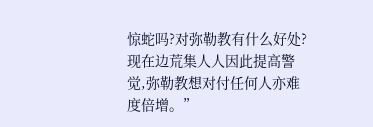惊蛇吗?对弥勒教有什么好处?现在边荒集人人因此提高警觉,弥勒教想对付任何人亦难度倍增。”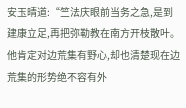安玉晴道:“竺法庆眼前当务之急,是到建康立足,再把弥勒教在南方开枝散叶。他肯定对边荒集有野心,却也清楚现在边荒集的形势绝不容有外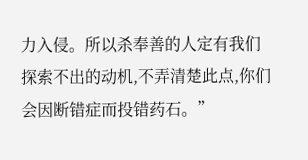力入侵。所以杀奉善的人定有我们探索不出的动机,不弄清楚此点,你们会因断错症而投错药石。”